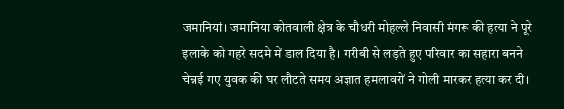जमानियां। जमानिया कोतवाली क्षेत्र के चौधरी मोहल्ले निवासी मंगरू की हत्या ने पूरे इलाके को गहरे सदमे में डाल दिया है। गरीबी से लड़ते हुए परिवार का सहारा बनने चेन्नई गए युवक की घर लौटते समय अज्ञात हमलावरों ने गोली मारकर हत्या कर दी।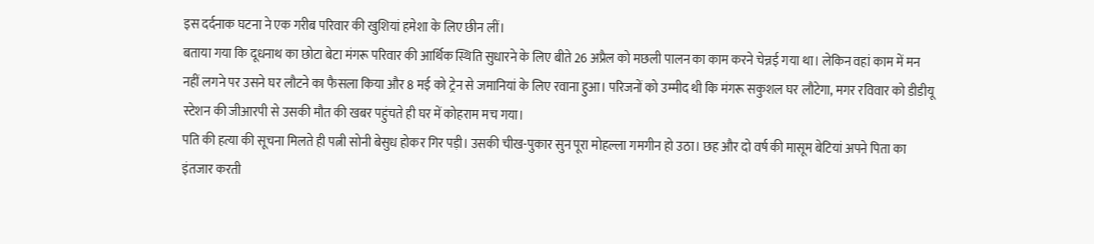इस दर्दनाक घटना ने एक गरीब परिवार की खुशियां हमेशा के लिए छीन लीं।
बताया गया कि दूधनाथ का छोटा बेटा मंगरू परिवार की आर्थिक स्थिति सुधारने के लिए बीते 26 अप्रैल को मछली पालन का काम करने चेन्नई गया था। लेकिन वहां काम में मन नहीं लगने पर उसने घर लौटने का फैसला किया और 8 मई को ट्रेन से जमानियां के लिए रवाना हुआ। परिजनों को उम्मीद थी कि मंगरू सकुशल घर लौटेगा, मगर रविवार को डीडीयू स्टेशन की जीआरपी से उसकी मौत की खबर पहुंचते ही घर में कोहराम मच गया।
पति की हत्या की सूचना मिलते ही पत्नी सोनी बेसुध होकर गिर पड़ी। उसकी चीख-पुकार सुन पूरा मोहल्ला गमगीन हो उठा। छह और दो वर्ष की मासूम बेटियां अपने पिता का इंतजार करती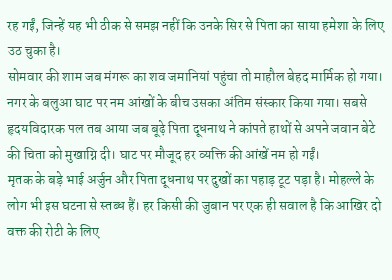रह गईं, जिन्हें यह भी ठीक से समझ नहीं कि उनके सिर से पिता का साया हमेशा के लिए उठ चुका है।
सोमवार की शाम जब मंगरू का शव जमानियां पहुंचा तो माहौल बेहद मार्मिक हो गया। नगर के बलुआ घाट पर नम आंखों के बीच उसका अंतिम संस्कार किया गया। सबसे हृदयविदारक पल तब आया जब बूढ़े पिता दूधनाथ ने कांपते हाथों से अपने जवान बेटे की चिता को मुखाग्नि दी। घाट पर मौजूद हर व्यक्ति की आंखें नम हो गईं।
मृतक के बड़े भाई अर्जुन और पिता दूधनाथ पर दुखों का पहाड़ टूट पड़ा है। मोहल्ले के लोग भी इस घटना से स्तब्ध हैं। हर किसी की जुबान पर एक ही सवाल है कि आखिर दो वक्त की रोटी के लिए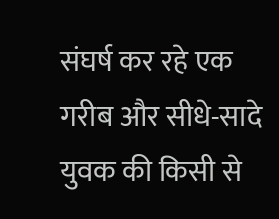संघर्ष कर रहे एक गरीब और सीधे-सादे युवक की किसी से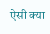ऐसी क्या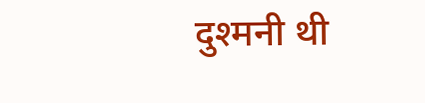दुश्मनी थी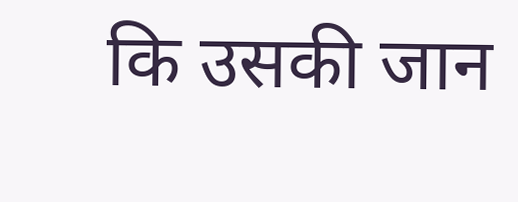कि उसकी जान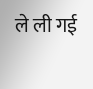ले ली गई